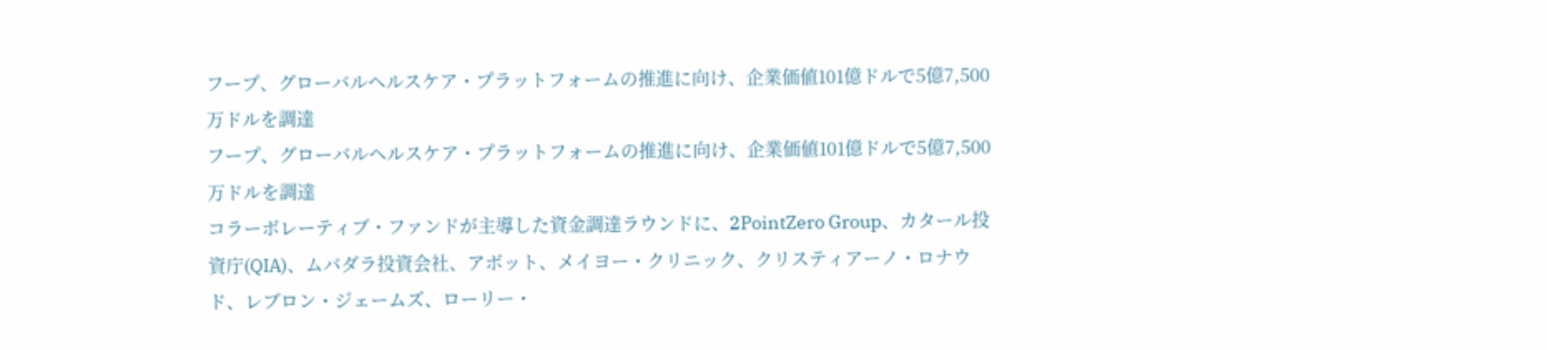フープ、グローバルヘルスケア・プラットフォームの推進に向け、企業価値101億ドルで5億7,500万ドルを調達
フープ、グローバルヘルスケア・プラットフォームの推進に向け、企業価値101億ドルで5億7,500万ドルを調達
コラーボレーティブ・ファンドが主導した資金調達ラウンドに、2PointZero Group、カタール投資庁(QIA)、ムバダラ投資会社、アボット、メイヨー・クリニック、クリスティアーノ・ロナウド、レブロン・ジェームズ、ローリー・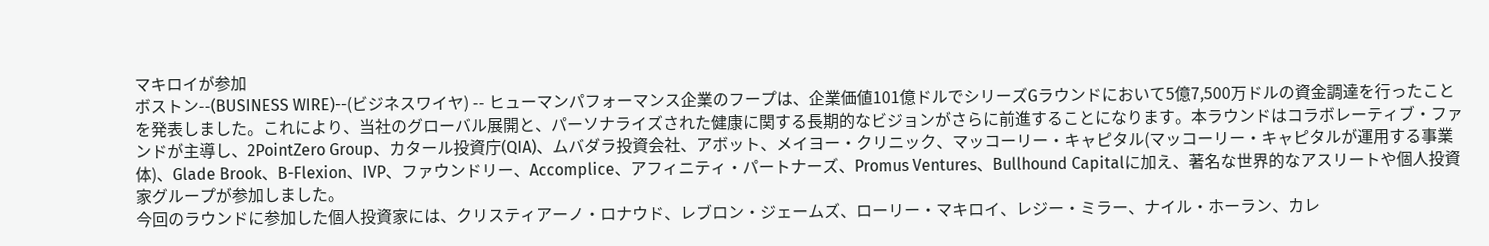マキロイが参加
ボストン--(BUSINESS WIRE)--(ビジネスワイヤ) -- ヒューマンパフォーマンス企業のフープは、企業価値101億ドルでシリーズGラウンドにおいて5億7,500万ドルの資金調達を行ったことを発表しました。これにより、当社のグローバル展開と、パーソナライズされた健康に関する長期的なビジョンがさらに前進することになります。本ラウンドはコラボレーティブ・ファンドが主導し、2PointZero Group、カタール投資庁(QIA)、ムバダラ投資会社、アボット、メイヨー・クリニック、マッコーリー・キャピタル(マッコーリー・キャピタルが運用する事業体)、Glade Brook、B-Flexion、IVP、ファウンドリー、Accomplice、アフィニティ・パートナーズ、Promus Ventures、Bullhound Capitalに加え、著名な世界的なアスリートや個人投資家グループが参加しました。
今回のラウンドに参加した個人投資家には、クリスティアーノ・ロナウド、レブロン・ジェームズ、ローリー・マキロイ、レジー・ミラー、ナイル・ホーラン、カレ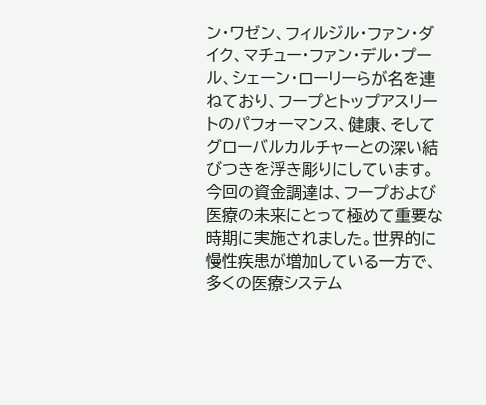ン・ワゼン、フィルジル・ファン・ダイク、マチュー・ファン・デル・プール、シェーン・ローリーらが名を連ねており、フープとトップアスリートのパフォーマンス、健康、そしてグローバルカルチャーとの深い結びつきを浮き彫りにしています。
今回の資金調達は、フープおよび医療の未来にとって極めて重要な時期に実施されました。世界的に慢性疾患が増加している一方で、多くの医療システム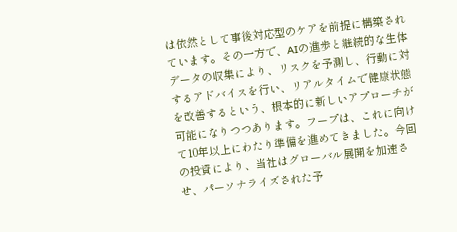は依然として事後対応型のケアを前提に構築されています。その一方で、AIの進歩と継続的な生体データの収集により、リスクを予測し、行動に対するアドバイスを行い、リアルタイムで健康状態を改善するという、根本的に新しいアプローチが可能になりつつあります。フープは、これに向けて10年以上にわたり準備を進めてきました。今回の投資により、当社はグローバル展開を加速させ、パーソナライズされた予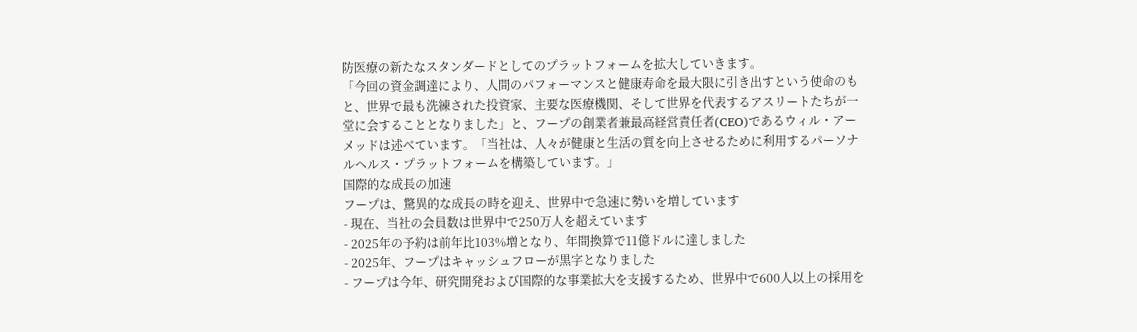防医療の新たなスタンダードとしてのプラットフォームを拡大していきます。
「今回の資金調達により、人間のパフォーマンスと健康寿命を最大限に引き出すという使命のもと、世界で最も洗練された投資家、主要な医療機関、そして世界を代表するアスリートたちが一堂に会することとなりました」と、フープの創業者兼最高経営責任者(CEO)であるウィル・アーメッドは述べています。「当社は、人々が健康と生活の質を向上させるために利用するパーソナルヘルス・プラットフォームを構築しています。」
国際的な成長の加速
フープは、驚異的な成長の時を迎え、世界中で急速に勢いを増しています
- 現在、当社の会員数は世界中で250万人を超えています
- 2025年の予約は前年比103%増となり、年間換算で11億ドルに達しました
- 2025年、フープはキャッシュフローが黒字となりました
- フープは今年、研究開発および国際的な事業拡大を支援するため、世界中で600人以上の採用を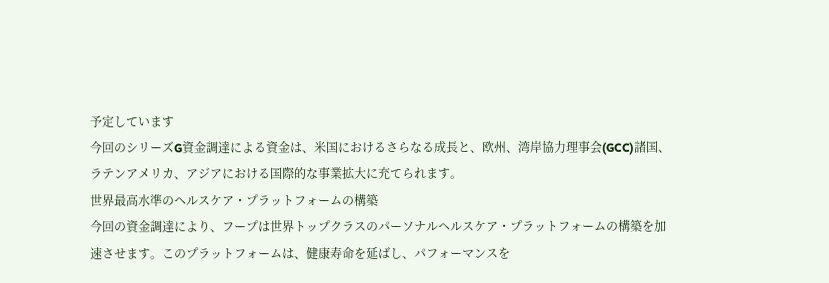予定しています
今回のシリーズG資金調達による資金は、米国におけるさらなる成長と、欧州、湾岸協力理事会(GCC)諸国、ラテンアメリカ、アジアにおける国際的な事業拡大に充てられます。
世界最高水準のヘルスケア・プラットフォームの構築
今回の資金調達により、フープは世界トップクラスのパーソナルヘルスケア・プラットフォームの構築を加速させます。このプラットフォームは、健康寿命を延ばし、パフォーマンスを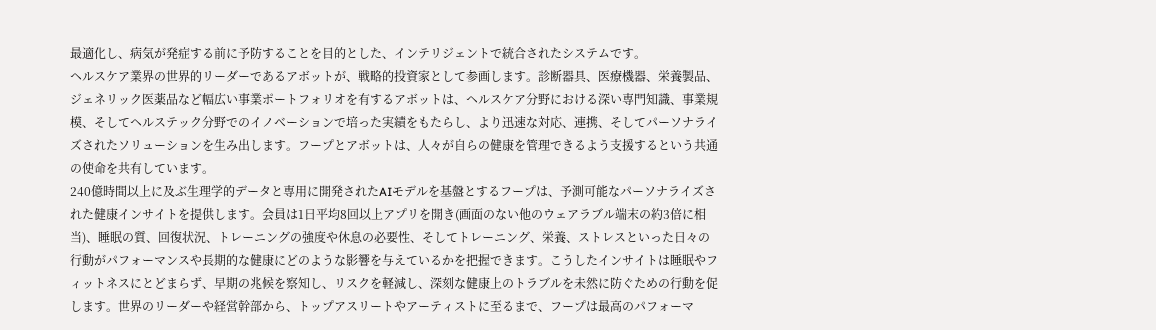最適化し、病気が発症する前に予防することを目的とした、インテリジェントで統合されたシステムです。
ヘルスケア業界の世界的リーダーであるアボットが、戦略的投資家として参画します。診断器具、医療機器、栄養製品、ジェネリック医薬品など幅広い事業ポートフォリオを有するアボットは、ヘルスケア分野における深い専門知識、事業規模、そしてヘルステック分野でのイノベーションで培った実績をもたらし、より迅速な対応、連携、そしてパーソナライズされたソリューションを生み出します。フープとアボットは、人々が自らの健康を管理できるよう支援するという共通の使命を共有しています。
240億時間以上に及ぶ生理学的データと専用に開発されたAIモデルを基盤とするフープは、予測可能なパーソナライズされた健康インサイトを提供します。会員は1日平均8回以上アプリを開き(画面のない他のウェアラブル端末の約3倍に相当)、睡眠の質、回復状況、トレーニングの強度や休息の必要性、そしてトレーニング、栄養、ストレスといった日々の行動がパフォーマンスや長期的な健康にどのような影響を与えているかを把握できます。こうしたインサイトは睡眠やフィットネスにとどまらず、早期の兆候を察知し、リスクを軽減し、深刻な健康上のトラブルを未然に防ぐための行動を促します。世界のリーダーや経営幹部から、トップアスリートやアーティストに至るまで、フープは最高のパフォーマ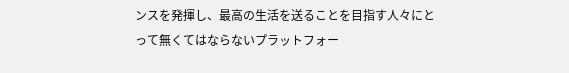ンスを発揮し、最高の生活を送ることを目指す人々にとって無くてはならないプラットフォー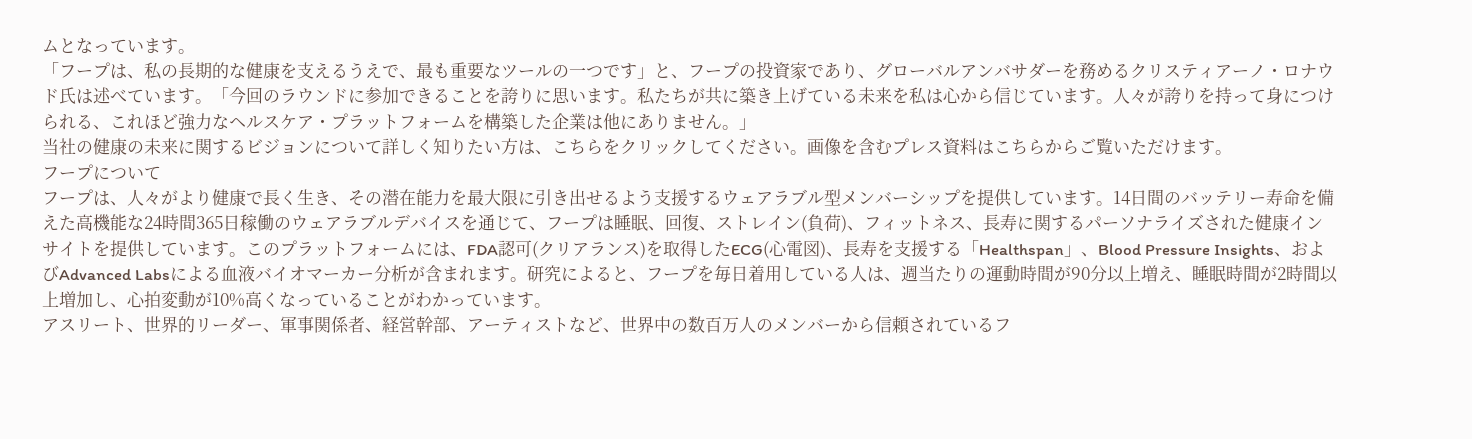ムとなっています。
「フープは、私の長期的な健康を支えるうえで、最も重要なツールの一つです」と、フープの投資家であり、グローバルアンバサダーを務めるクリスティアーノ・ロナウド氏は述べています。「今回のラウンドに参加できることを誇りに思います。私たちが共に築き上げている未来を私は心から信じています。人々が誇りを持って身につけられる、これほど強力なヘルスケア・プラットフォームを構築した企業は他にありません。」
当社の健康の未来に関するビジョンについて詳しく知りたい方は、こちらをクリックしてください。画像を含むプレス資料はこちらからご覧いただけます。
フープについて
フープは、人々がより健康で長く生き、その潜在能力を最大限に引き出せるよう支援するウェアラブル型メンバーシップを提供しています。14日間のバッテリー寿命を備えた高機能な24時間365日稼働のウェアラブルデバイスを通じて、フープは睡眠、回復、ストレイン(負荷)、フィットネス、長寿に関するパーソナライズされた健康インサイトを提供しています。このプラットフォームには、FDA認可(クリアランス)を取得したECG(心電図)、長寿を支援する「Healthspan」、Blood Pressure Insights、およびAdvanced Labsによる血液バイオマーカー分析が含まれます。研究によると、フープを毎日着用している人は、週当たりの運動時間が90分以上増え、睡眠時間が2時間以上増加し、心拍変動が10%高くなっていることがわかっています。
アスリート、世界的リーダー、軍事関係者、経営幹部、アーティストなど、世界中の数百万人のメンバーから信頼されているフ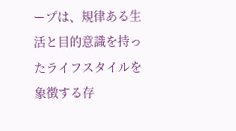ープは、規律ある生活と目的意識を持ったライフスタイルを象徴する存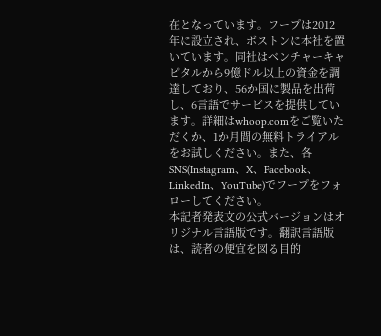在となっています。フープは2012年に設立され、ボストンに本社を置いています。同社はベンチャーキャピタルから9億ドル以上の資金を調達しており、56か国に製品を出荷し、6言語でサービスを提供しています。詳細はwhoop.comをご覧いただくか、1か月間の無料トライアルをお試しください。また、各SNS(Instagram、X、Facebook、LinkedIn、YouTube)でフープをフォローしてください。
本記者発表文の公式バージョンはオリジナル言語版です。翻訳言語版は、読者の便宜を図る目的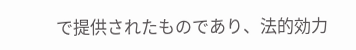で提供されたものであり、法的効力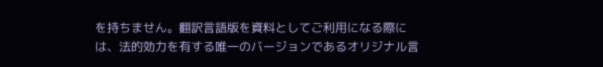を持ちません。翻訳言語版を資料としてご利用になる際には、法的効力を有する唯一のバージョンであるオリジナル言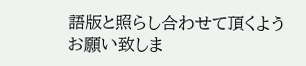語版と照らし合わせて頂くようお願い致しま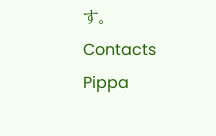す。
Contacts
Pippa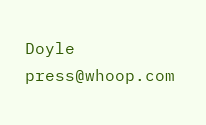Doyle
press@whoop.com